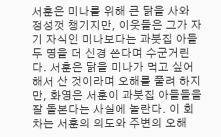서훈은 미나를 위해 큰 닭을 사와 정성껏 챙기지만, 이웃들은 그가 자기 자식인 미나보다는 과붓집 아들 두 명을 더 신경 쓴다며 수군거린다. 서훈은 닭을 미나가 먹고 싶어 해서 산 것이라며 오해를 풀려 하지만, 화영은 서훈이 과붓집 아들들을 잘 돌본다는 사실에 놀란다. 이 회차는 서훈의 의도와 주변의 오해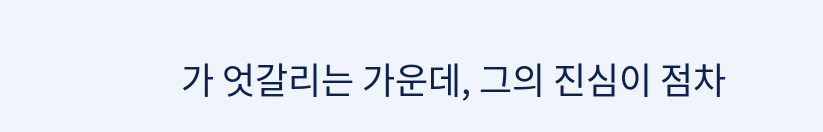가 엇갈리는 가운데, 그의 진심이 점차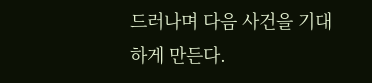드러나며 다음 사건을 기대하게 만든다.